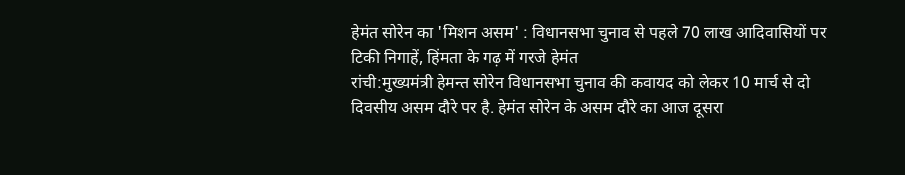हेमंत सोरेन का 'मिशन असम' : विधानसभा चुनाव से पहले 70 लाख आदिवासियों पर टिकी निगाहें, हिंमता के गढ़ में गरजे हेमंत
रांची:मुख्यमंत्री हेमन्त सोरेन विधानसभा चुनाव की कवायद को लेकर 10 मार्च से दो दिवसीय असम दौरे पर है. हेमंत सोरेन के असम दौरे का आज दूसरा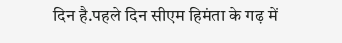दिन है.पहले दिन सीएम हिमंता के गढ़ में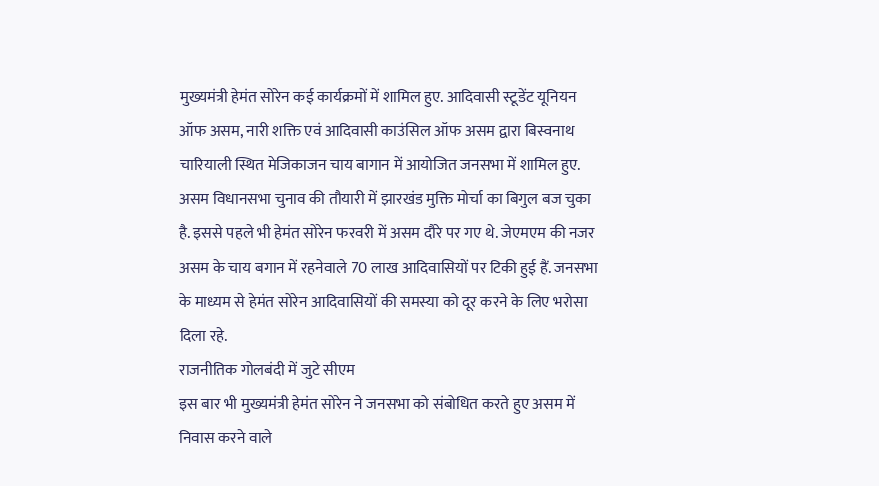मुख्यमंत्री हेमंत सोरेन कई कार्यक्रमों में शामिल हुए. आदिवासी स्टूडेंट यूनियन ऑफ असम, नारी शक्ति एवं आदिवासी काउंसिल ऑफ असम द्वारा बिस्वनाथ चारियाली स्थित मेजिकाजन चाय बागान में आयोजित जनसभा में शामिल हुए. असम विधानसभा चुनाव की तौयारी में झारखंड मुक्ति मोर्चा का बिगुल बज चुका है. इससे पहले भी हेमंत सोरेन फरवरी में असम दौरे पर गए थे. जेएमएम की नजर असम के चाय बगान में रहनेवाले 70 लाख आदिवासियों पर टिकी हुई हैं. जनसभा के माध्यम से हेमंत सोरेन आदिवासियों की समस्या को दूर करने के लिए भरोसा दिला रहे.
राजनीतिक गोलबंदी में जुटे सीएम
इस बार भी मुख्यमंत्री हेमंत सोरेन ने जनसभा को संबोधित करते हुए असम में निवास करने वाले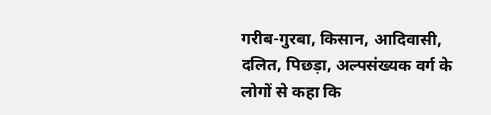गरीब-गुरबा, किसान, आदिवासी, दलित, पिछड़ा, अल्पसंख्यक वर्ग के लोगों से कहा कि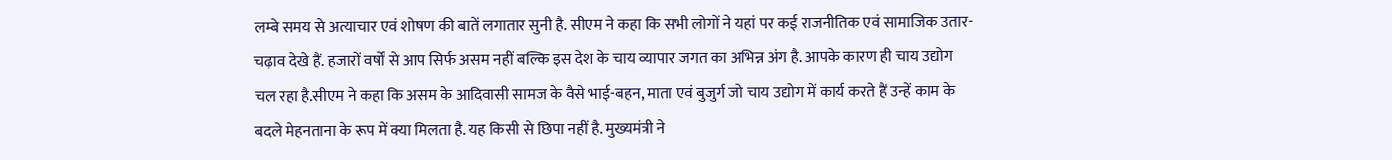लम्बे समय से अत्याचार एवं शोषण की बातें लगातार सुनी है. सीएम ने कहा कि सभी लोगों ने यहां पर कई राजनीतिक एवं सामाजिक उतार-चढ़ाव देखे हैं. हजारों वर्षों से आप सिर्फ असम नहीं बल्कि इस देश के चाय व्यापार जगत का अभिन्न अंग है. आपके कारण ही चाय उद्योग चल रहा है.सीएम ने कहा कि असम के आदिवासी सामज के वैसे भाई-बहन, माता एवं बुजुर्ग जो चाय उद्योग में कार्य करते हैं उन्हें काम के बदले मेहनताना के रूप में क्या मिलता है. यह किसी से छिपा नहीं है. मुख्यमंत्री ने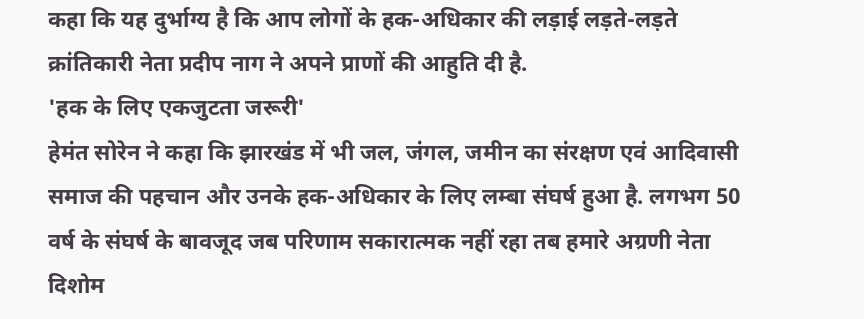कहा कि यह दुर्भाग्य है कि आप लोगों के हक-अधिकार की लड़ाई लड़ते-लड़ते क्रांतिकारी नेता प्रदीप नाग ने अपने प्राणों की आहुति दी है.
'हक के लिए एकजुटता जरूरी'
हेमंत सोरेन ने कहा कि झारखंड में भी जल, जंगल, जमीन का संरक्षण एवं आदिवासी समाज की पहचान और उनके हक-अधिकार के लिए लम्बा संघर्ष हुआ है. लगभग 50 वर्ष के संघर्ष के बावजूद जब परिणाम सकारात्मक नहीं रहा तब हमारे अग्रणी नेता दिशोम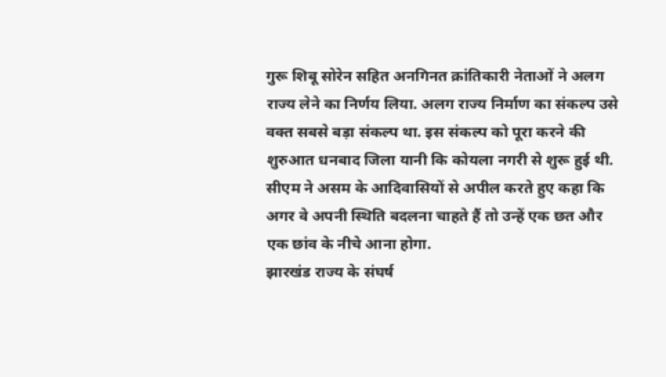गुरू शिबू सोरेन सहित अनगिनत क्रांतिकारी नेताओं ने अलग राज्य लेने का निर्णय लिया. अलग राज्य निर्माण का संकल्प उसे वक्त सबसे बड़ा संकल्प था. इस संकल्प को पूरा करने की शुरुआत धनबाद जिला यानी कि कोयला नगरी से शुरू हुई थी. सीएम ने असम के आदिवासियों से अपील करते हुए कहा कि अगर वे अपनी स्थिति बदलना चाहते हैं तो उन्हें एक छत और एक छांव के नीचे आना होगा.
झारखंड राज्य के संघर्ष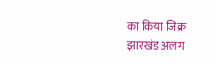का किया जिक्र
झारखंड अलग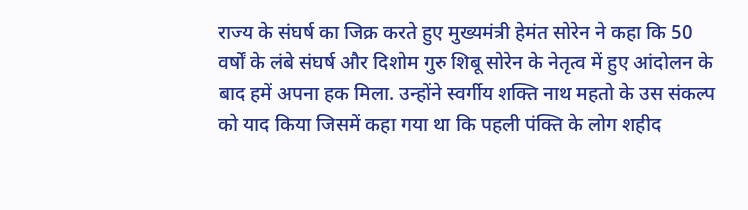राज्य के संघर्ष का जिक्र करते हुए मुख्यमंत्री हेमंत सोरेन ने कहा कि 50 वर्षों के लंबे संघर्ष और दिशोम गुरु शिबू सोरेन के नेतृत्व में हुए आंदोलन के बाद हमें अपना हक मिला. उन्होंने स्वर्गीय शक्ति नाथ महतो के उस संकल्प को याद किया जिसमें कहा गया था कि पहली पंक्ति के लोग शहीद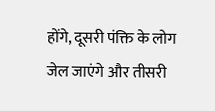होंगे, दूसरी पंक्ति के लोग जेल जाएंगे और तीसरी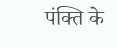पंक्ति के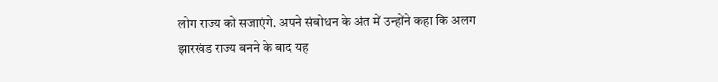लोग राज्य को सजाएंगे. अपने संबोधन के अंत में उन्होंने कहा कि अलग झारखंड राज्य बनने के बाद यह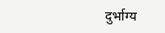दुर्भाग्य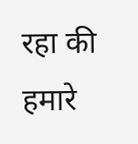रहा की हमारे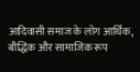आदिवासी समाज के लोग आर्थिक, बौद्धिक और सामाजिक रूप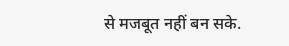से मजबूत नहीं बन सके.